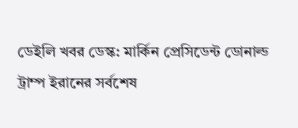ডেইলি খবর ডেস্ক: মার্কিন প্রেসিডেন্ট ডোনাল্ড ট্রাম্প ইরানের সর্বশেষ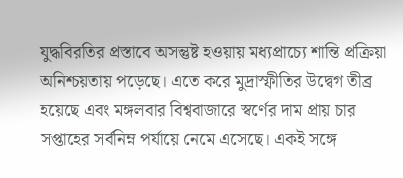যুদ্ধবিরতির প্রস্তাবে অসন্তুষ্ট হওয়ায় মধ্যপ্রাচ্যে শান্তি প্রক্রিয়া অনিশ্চয়তায় পড়েছে। এতে করে মুদ্রাস্ফীতির উদ্বেগ তীব্র হয়েছে এবং মঙ্গলবার বিশ্ববাজারে স্বর্ণের দাম প্রায় চার সপ্তাহের সর্বনিম্ন পর্যায়ে নেমে এসেছে। একই সঙ্গে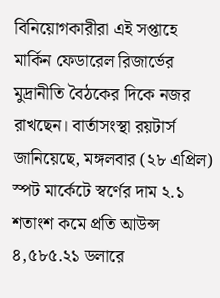বিনিয়োগকারীরা এই সপ্তাহে মার্কিন ফেডারেল রিজার্ভের মুদ্রানীতি বৈঠকের দিকে নজর রাখছেন। বার্তাসংস্থা রয়টার্স জানিয়েছে, মঙ্গলবার (২৮ এপ্রিল) স্পট মার্কেটে স্বর্ণের দাম ২.১ শতাংশ কমে প্রতি আউন্স ৪,৫৮৫.২১ ডলারে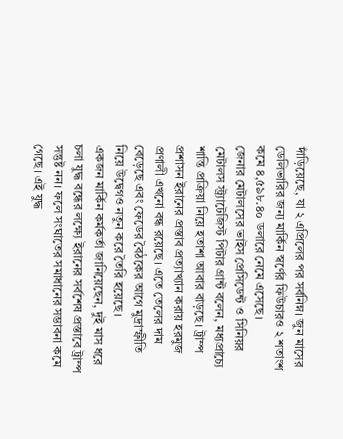দাঁড়িয়েছে, যা ২ এপ্রিলের পর সর্বনিম্ন। জুন মাসের ডেলিভারির জন্য মার্কিন স্বর্ণের ফিউচারও ২ শতাংশ কমে ৪,৫৯৮.৪০ ডলারে নেমে এসেছে।
জেনার মেটালসের ভাইস প্রেসিডেন্ট ও সিনিয়র মেটালস স্ট্র্যাটেজিস্ট পিটার গ্রান্ট বলেন, মধ্যপ্রাচ্যে শান্তি প্রক্রিয়া নিয়ে হতাশা আবার বাড়ছে। ট্রাম্প প্রশাসন ইরানের প্রস্তাব প্রত্যাখ্যান করায় হরমুজ প্রণালী এখনো বন্ধ রয়েছে। এতে তেলের দাম বেড়েছে এবং ফেডের বৈঠকের আগে মুদ্রাস্ফীতি নিয়ে উদ্বেগও নতুন করে তৈরি হয়েছে।
একজন মার্কিন কর্মকর্তা জানিয়েছেন, দুই মাস ধরে চলা যুদ্ধ বন্ধের লক্ষ্যে ইরানের সর্বশেষ প্রস্তাবে ট্রাম্প সন্তুষ্ট নন। ফলে সংঘাতের সমাধানের সম্ভাবনা কমে গেছে। এই যুদ্ধ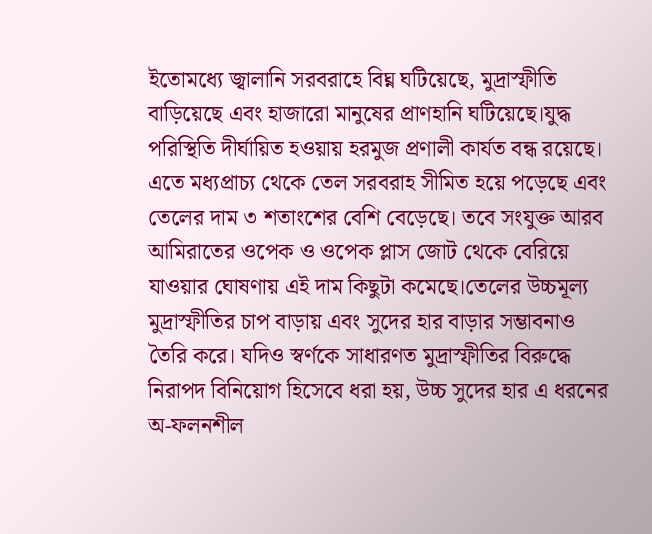ইতোমধ্যে জ্বালানি সরবরাহে বিঘ্ন ঘটিয়েছে, মুদ্রাস্ফীতি বাড়িয়েছে এবং হাজারো মানুষের প্রাণহানি ঘটিয়েছে।যুদ্ধ পরিস্থিতি দীর্ঘায়িত হওয়ায় হরমুজ প্রণালী কার্যত বন্ধ রয়েছে। এতে মধ্যপ্রাচ্য থেকে তেল সরবরাহ সীমিত হয়ে পড়েছে এবং তেলের দাম ৩ শতাংশের বেশি বেড়েছে। তবে সংযুক্ত আরব আমিরাতের ওপেক ও ওপেক প্লাস জোট থেকে বেরিয়ে যাওয়ার ঘোষণায় এই দাম কিছুটা কমেছে।তেলের উচ্চমূল্য মুদ্রাস্ফীতির চাপ বাড়ায় এবং সুদের হার বাড়ার সম্ভাবনাও তৈরি করে। যদিও স্বর্ণকে সাধারণত মুদ্রাস্ফীতির বিরুদ্ধে নিরাপদ বিনিয়োগ হিসেবে ধরা হয়, উচ্চ সুদের হার এ ধরনের অ-ফলনশীল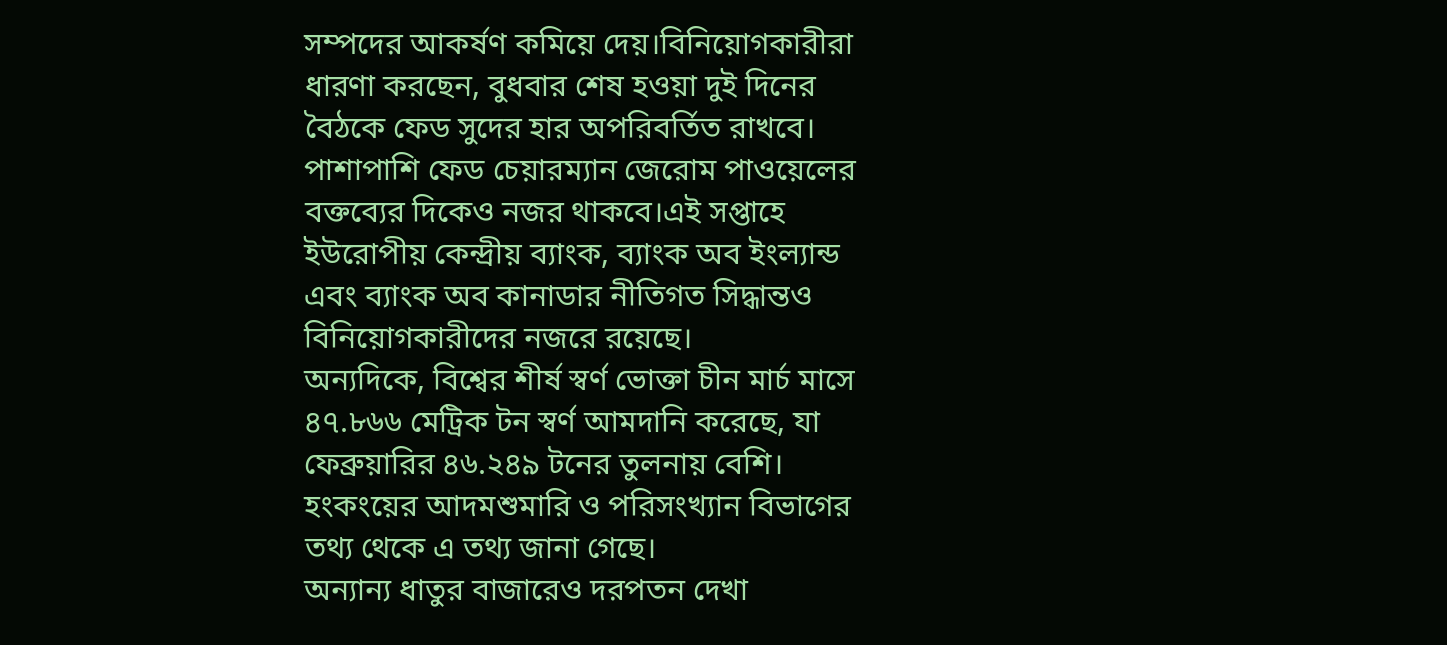সম্পদের আকর্ষণ কমিয়ে দেয়।বিনিয়োগকারীরা ধারণা করছেন, বুধবার শেষ হওয়া দুই দিনের বৈঠকে ফেড সুদের হার অপরিবর্তিত রাখবে। পাশাপাশি ফেড চেয়ারম্যান জেরোম পাওয়েলের বক্তব্যের দিকেও নজর থাকবে।এই সপ্তাহে ইউরোপীয় কেন্দ্রীয় ব্যাংক, ব্যাংক অব ইংল্যান্ড এবং ব্যাংক অব কানাডার নীতিগত সিদ্ধান্তও বিনিয়োগকারীদের নজরে রয়েছে।
অন্যদিকে, বিশ্বের শীর্ষ স্বর্ণ ভোক্তা চীন মার্চ মাসে ৪৭.৮৬৬ মেট্রিক টন স্বর্ণ আমদানি করেছে, যা ফেব্রুয়ারির ৪৬.২৪৯ টনের তুলনায় বেশি। হংকংয়ের আদমশুমারি ও পরিসংখ্যান বিভাগের তথ্য থেকে এ তথ্য জানা গেছে।
অন্যান্য ধাতুর বাজারেও দরপতন দেখা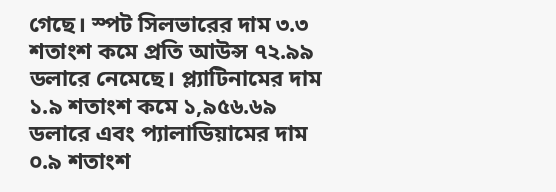গেছে। স্পট সিলভারের দাম ৩.৩ শতাংশ কমে প্রতি আউন্স ৭২.৯৯ ডলারে নেমেছে। প্ল্যাটিনামের দাম ১.৯ শতাংশ কমে ১,৯৫৬.৬৯ ডলারে এবং প্যালাডিয়ামের দাম ০.৯ শতাংশ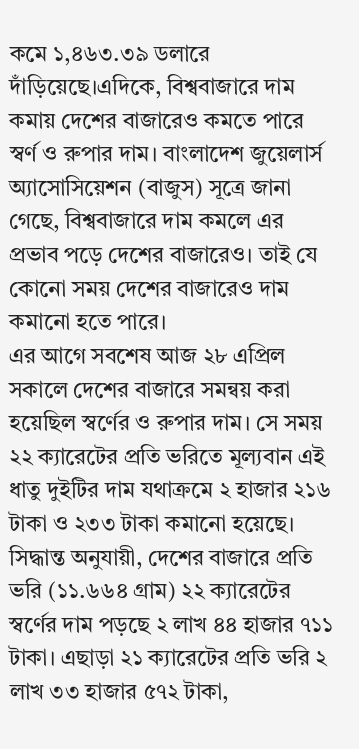কমে ১,৪৬৩.৩৯ ডলারে দাঁড়িয়েছে।এদিকে, বিশ্ববাজারে দাম কমায় দেশের বাজারেও কমতে পারে স্বর্ণ ও রুপার দাম। বাংলাদেশ জুয়েলার্স অ্যাসোসিয়েশন (বাজুস) সূত্রে জানা গেছে, বিশ্ববাজারে দাম কমলে এর প্রভাব পড়ে দেশের বাজারেও। তাই যে কোনো সময় দেশের বাজারেও দাম কমানো হতে পারে।
এর আগে সবশেষ আজ ২৮ এপ্রিল সকালে দেশের বাজারে সমন্বয় করা হয়েছিল স্বর্ণের ও রুপার দাম। সে সময় ২২ ক্যারেটের প্রতি ভরিতে মূল্যবান এই ধাতু দুইটির দাম যথাক্রমে ২ হাজার ২১৬ টাকা ও ২৩৩ টাকা কমানো হয়েছে।
সিদ্ধান্ত অনুযায়ী, দেশের বাজারে প্রতি ভরি (১১.৬৬৪ গ্রাম) ২২ ক্যারেটের স্বর্ণের দাম পড়ছে ২ লাখ ৪৪ হাজার ৭১১ টাকা। এছাড়া ২১ ক্যারেটের প্রতি ভরি ২ লাখ ৩৩ হাজার ৫৭২ টাকা,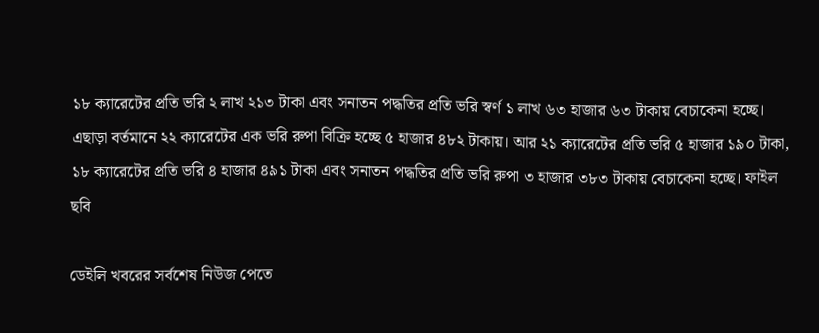১৮ ক্যারেটের প্রতি ভরি ২ লাখ ২১৩ টাকা এবং সনাতন পদ্ধতির প্রতি ভরি স্বর্ণ ১ লাখ ৬৩ হাজার ৬৩ টাকায় বেচাকেনা হচ্ছে।
এছাড়া বর্তমানে ২২ ক্যারেটের এক ভরি রুপা বিক্রি হচ্ছে ৫ হাজার ৪৮২ টাকায়। আর ২১ ক্যারেটের প্রতি ভরি ৫ হাজার ১৯০ টাকা, ১৮ ক্যারেটের প্রতি ভরি ৪ হাজার ৪৯১ টাকা এবং সনাতন পদ্ধতির প্রতি ভরি রুপা ৩ হাজার ৩৮৩ টাকায় বেচাকেনা হচ্ছে। ফাইল ছবি

ডেইলি খবরের সর্বশেষ নিউজ পেতে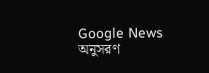Google News অনুসরণ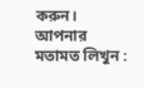করুন।
আপনার মতামত লিখুন :